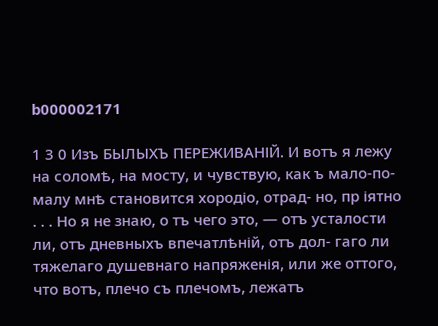b000002171

1 3 0 Изъ БЫЛЫХЪ ПЕРЕЖИВАНІЙ. И вотъ я лежу на соломѣ, на мосту, и чувствую, как ъ мало-по-малу мнѣ становится хородіо, отрад- но, пр іятно . . . Но я не знаю, о тъ чего это, — отъ усталости ли, отъ дневныхъ впечатлѣній, отъ дол- гаго ли тяжелаго душевнаго напряженія, или же оттого, что вотъ, плечо съ плечомъ, лежатъ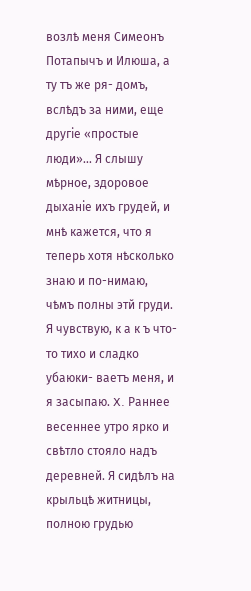возлѣ меня Симеонъ Потапычъ и Илюша, а ту тъ же ря- домъ, вслѣдъ за ними, еще другіе «простые люди»... Я слышу мѣрное, здоровое дыханіе ихъ грудей, и мнѣ кажется, что я теперь хотя нѣсколько знаю и по-нимаю, чѣмъ полны этй груди. Я чувствую, к а к ъ что-то тихо и сладко убаюки- ваетъ меня, и я засыпаю. X. Раннее весеннее утро ярко и свѣтло стояло надъ деревней. Я сидѣлъ на крыльцѣ житницы, полною грудью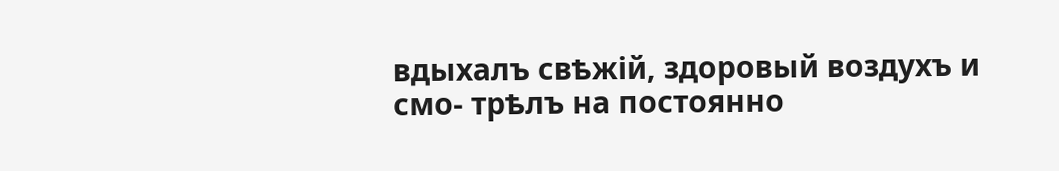вдыхалъ свѣжій, здоровый воздухъ и смо- трѣлъ на постоянно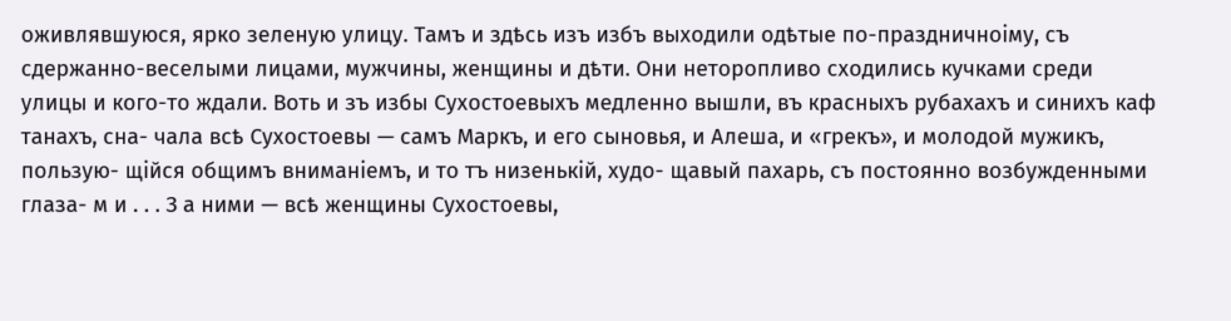оживлявшуюся, ярко зеленую улицу. Тамъ и здѣсь изъ избъ выходили одѣтые по-праздничноіму, съ сдержанно-веселыми лицами, мужчины, женщины и дѣти. Они неторопливо сходились кучками среди улицы и кого-то ждали. Воть и зъ избы Сухостоевыхъ медленно вышли, въ красныхъ рубахахъ и синихъ каф танахъ, сна- чала всѣ Сухостоевы — самъ Маркъ, и его сыновья, и Алеша, и «грекъ», и молодой мужикъ, пользую- щійся общимъ вниманіемъ, и то тъ низенькій, худо- щавый пахарь, съ постоянно возбужденными глаза- м и . . . З а ними — всѣ женщины Сухостоевы,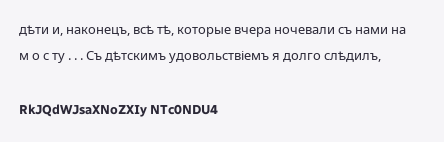дѣти и, наконецъ, всѣ тѣ, которые вчера ночевали съ нами на м о с ту . . . Съ дѣтскимъ удовольствіемъ я долго слѣдилъ,

RkJQdWJsaXNoZXIy NTc0NDU4